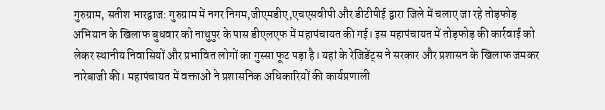गुरुग्राम, सतीश भारद्वाज: गुरुग्राम में नगर निगम,जीएमडीए,एचएसवीपी और डीटीपीई द्वारा जिले में चलाए जा रहे तोड़फोड़ अभियान के खिलाफ बुधवार को नाथुपुर के पास डीएलएफ में महापंचायत की गई। इस महापंचायत में तोड़फोड़ की कार्रवाई को लेकर स्थानीय निवासियों और प्रभावित लोगों का गुस्सा फूट पड़ा है। यहां के रेजिडेंट्स ने सरकार और प्रशासन के खिलाफ जमकर नारेबाजी की। महापंचायत में वक्ताओं ने प्रशासनिक अधिकारियों की कार्यप्रणाली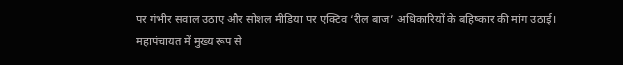पर गंभीर सवाल उठाए और सोशल मीडिया पर एक्टिव ‘रील बाज’ अधिकारियों के बहिष्कार की मांग उठाई।
महापंचायत में मुख्य रूप से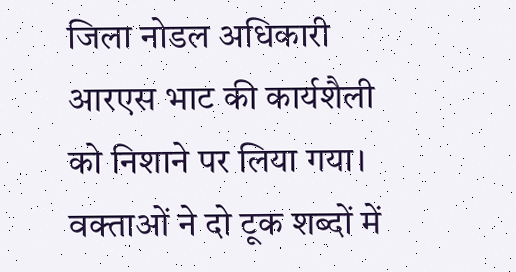जिला नोडल अधिकारी आरएस भाट की कार्यशैली को निशाने पर लिया गया। वक्ताओं ने दो टूक शब्दों में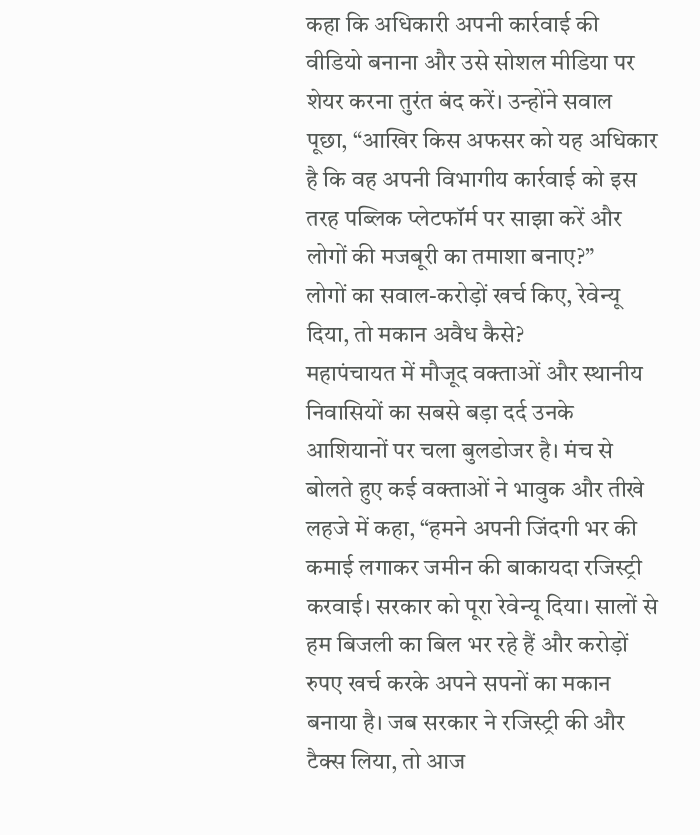कहा कि अधिकारी अपनी कार्रवाई की वीडियो बनाना और उसे सोशल मीडिया पर शेयर करना तुरंत बंद करें। उन्होंने सवाल पूछा, “आखिर किस अफसर को यह अधिकार है कि वह अपनी विभागीय कार्रवाई को इस तरह पब्लिक प्लेटफॉर्म पर साझा करें और लोगों की मजबूरी का तमाशा बनाए?”
लोगों का सवाल-करोड़ों खर्च किए, रेवेन्यू दिया, तो मकान अवैध कैसे?
महापंचायत में मौजूद वक्ताओं और स्थानीय निवासियों का सबसे बड़ा दर्द उनके आशियानों पर चला बुलडोजर है। मंच से बोलते हुए कई वक्ताओं ने भावुक और तीखे लहजे में कहा, “हमने अपनी जिंदगी भर की कमाई लगाकर जमीन की बाकायदा रजिस्ट्री करवाई। सरकार को पूरा रेवेन्यू दिया। सालों से हम बिजली का बिल भर रहे हैं और करोड़ों रुपए खर्च करके अपने सपनों का मकान बनाया है। जब सरकार ने रजिस्ट्री की और टैक्स लिया, तो आज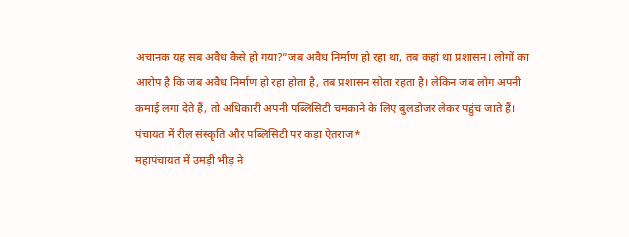अचानक यह सब अवैध कैसे हो गया?”जब अवैध निर्माण हो रहा था, तब कहां था प्रशासन। लोगों का आरोप है कि जब अवैध निर्माण हो रहा होता है, तब प्रशासन सोता रहता है। लेकिन जब लोग अपनी कमाई लगा देते हैं, तो अधिकारी अपनी पब्लिसिटी चमकाने के लिए बुलडोजर लेकर पहुंच जाते हैं।
पंचायत में रील संस्कृति और पब्लिसिटी पर कड़ा ऐतराज*
महापंचायत में उमड़ी भीड़ ने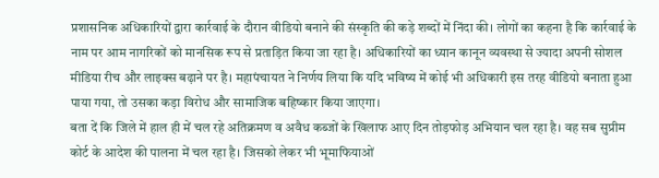प्रशासनिक अधिकारियों द्वारा कार्रवाई के दौरान वीडियो बनाने की संस्कृति की कड़े शब्दों में निंदा की। लोगों का कहना है कि कार्रवाई के नाम पर आम नागरिकों को मानसिक रूप से प्रताड़ित किया जा रहा है। अधिकारियों का ध्यान कानून व्यवस्था से ज्यादा अपनी सोशल मीडिया रीच और लाइक्स बढ़ाने पर है। महापंचायत ने निर्णय लिया कि यदि भविष्य में कोई भी अधिकारी इस तरह वीडियो बनाता हुआ पाया गया, तो उसका कड़ा विरोध और सामाजिक बहिष्कार किया जाएगा।
बता दें कि जिले में हाल ही में चल रहे अतिक्रमण व अवैध कब्जों के खिलाफ आए दिन तोड़फोड़ अभियान चल रहा है। वह सब सुप्रीम कोर्ट के आदेश की पालना में चल रहा है। जिसको लेकर भी भूमाफियाओं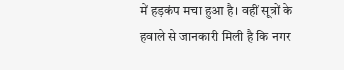में हड़कंप मचा हुआ है। वहीं सूत्रों के हवाले से जानकारी मिली है कि नगर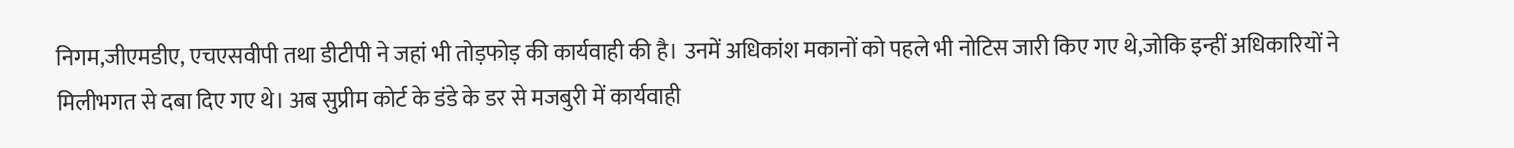निगम,जीएमडीए, एचएसवीपी तथा डीटीपी ने जहां भी तोड़फोड़ की कार्यवाही की है। उनमें अधिकांश मकानों को पहले भी नोटिस जारी किए गए थे,जोकि इन्हीं अधिकारियों ने मिलीभगत से दबा दिए गए थे। अब सुप्रीम कोर्ट के डंडे के डर से मजबुरी में कार्यवाही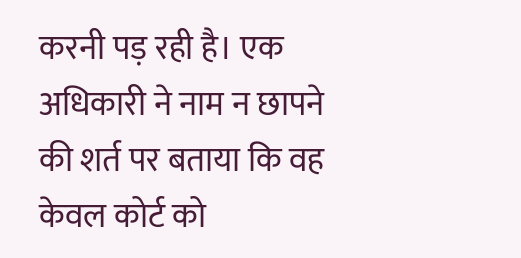करनी पड़ रही है। एक अधिकारी ने नाम न छापने की शर्त पर बताया कि वह केवल कोर्ट को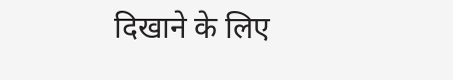दिखाने के लिए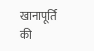खानापूर्ति की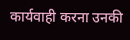कार्यवाही करना उनकी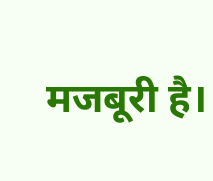मजबूरी है।